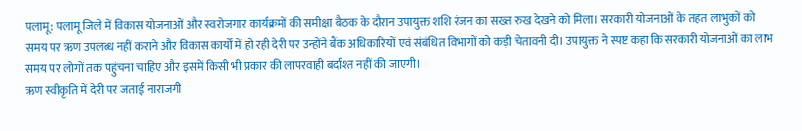पलामू: पलामू जिले में विकास योजनाओं और स्वरोजगार कार्यक्रमों की समीक्षा बैठक के दौरान उपायुक्त शशि रंजन का सख्त रुख देखने को मिला। सरकारी योजनाओं के तहत लाभुकों को समय पर ऋण उपलब्ध नहीं कराने और विकास कार्यों में हो रही देरी पर उन्होंने बैंक अधिकारियों एवं संबंधित विभागों को कड़ी चेतावनी दी। उपायुक्त ने स्पष्ट कहा कि सरकारी योजनाओं का लाभ समय पर लोगों तक पहुंचना चाहिए और इसमें किसी भी प्रकार की लापरवाही बर्दाश्त नहीं की जाएगी।
ऋण स्वीकृति में देरी पर जताई नाराजगी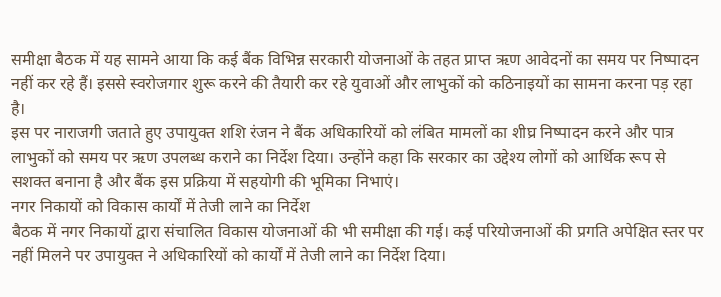समीक्षा बैठक में यह सामने आया कि कई बैंक विभिन्न सरकारी योजनाओं के तहत प्राप्त ऋण आवेदनों का समय पर निष्पादन नहीं कर रहे हैं। इससे स्वरोजगार शुरू करने की तैयारी कर रहे युवाओं और लाभुकों को कठिनाइयों का सामना करना पड़ रहा है।
इस पर नाराजगी जताते हुए उपायुक्त शशि रंजन ने बैंक अधिकारियों को लंबित मामलों का शीघ्र निष्पादन करने और पात्र लाभुकों को समय पर ऋण उपलब्ध कराने का निर्देश दिया। उन्होंने कहा कि सरकार का उद्देश्य लोगों को आर्थिक रूप से सशक्त बनाना है और बैंक इस प्रक्रिया में सहयोगी की भूमिका निभाएं।
नगर निकायों को विकास कार्यों में तेजी लाने का निर्देश
बैठक में नगर निकायों द्वारा संचालित विकास योजनाओं की भी समीक्षा की गई। कई परियोजनाओं की प्रगति अपेक्षित स्तर पर नहीं मिलने पर उपायुक्त ने अधिकारियों को कार्यों में तेजी लाने का निर्देश दिया।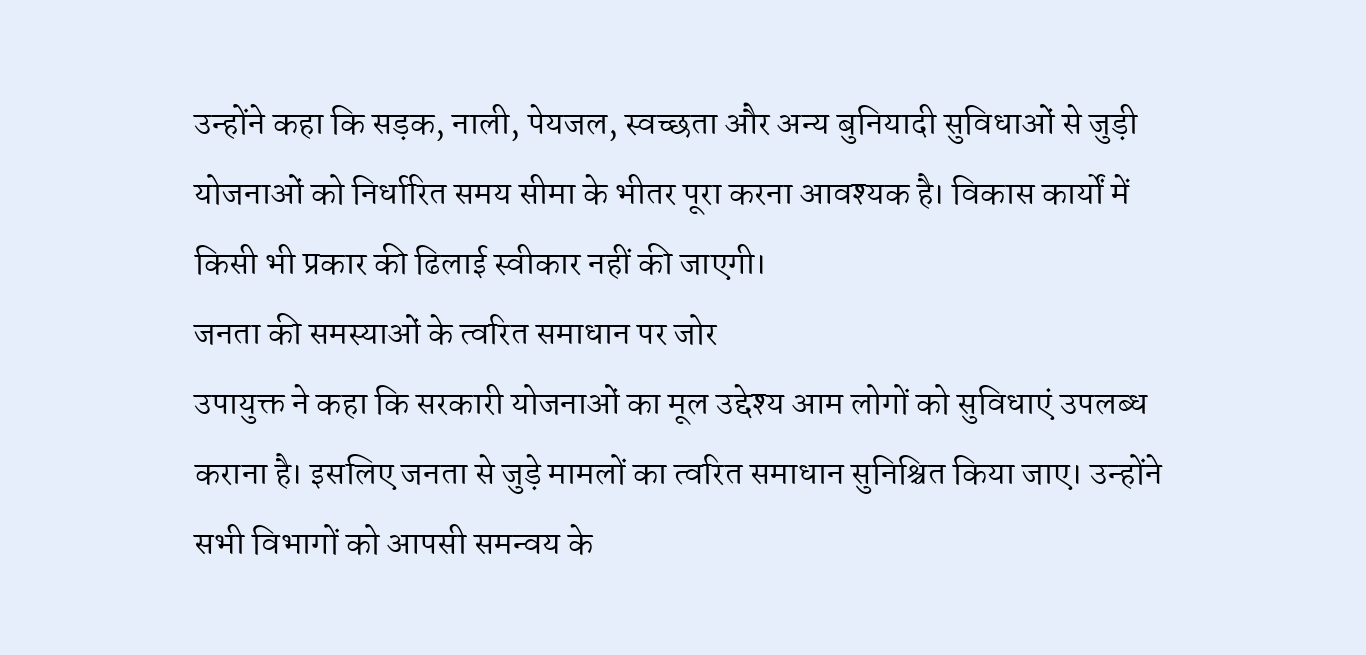उन्होंने कहा कि सड़क, नाली, पेयजल, स्वच्छता और अन्य बुनियादी सुविधाओं से जुड़ी योजनाओं को निर्धारित समय सीमा के भीतर पूरा करना आवश्यक है। विकास कार्यों में किसी भी प्रकार की ढिलाई स्वीकार नहीं की जाएगी।
जनता की समस्याओं के त्वरित समाधान पर जोर
उपायुक्त ने कहा कि सरकारी योजनाओं का मूल उद्देश्य आम लोगों को सुविधाएं उपलब्ध कराना है। इसलिए जनता से जुड़े मामलों का त्वरित समाधान सुनिश्चित किया जाए। उन्होंने सभी विभागों को आपसी समन्वय के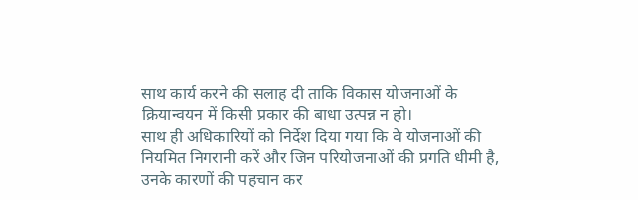साथ कार्य करने की सलाह दी ताकि विकास योजनाओं के क्रियान्वयन में किसी प्रकार की बाधा उत्पन्न न हो।
साथ ही अधिकारियों को निर्देश दिया गया कि वे योजनाओं की नियमित निगरानी करें और जिन परियोजनाओं की प्रगति धीमी है, उनके कारणों की पहचान कर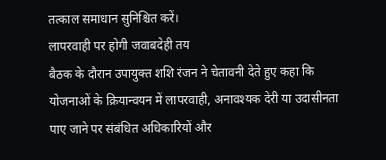तत्काल समाधान सुनिश्चित करें।
लापरवाही पर होगी जवाबदेही तय
बैठक के दौरान उपायुक्त शशि रंजन ने चेतावनी देते हुए कहा कि योजनाओं के क्रियान्वयन में लापरवाही, अनावश्यक देरी या उदासीनता पाए जाने पर संबंधित अधिकारियों और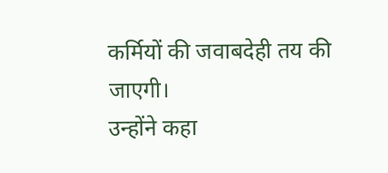कर्मियों की जवाबदेही तय की जाएगी।
उन्होंने कहा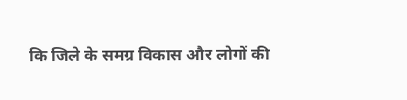कि जिले के समग्र विकास और लोगों की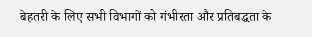बेहतरी के लिए सभी विभागों को गंभीरता और प्रतिबद्धता के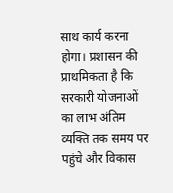साथ कार्य करना होगा। प्रशासन की प्राथमिकता है कि सरकारी योजनाओं का लाभ अंतिम व्यक्ति तक समय पर पहुंचे और विकास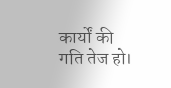कार्यों की गति तेज हो।